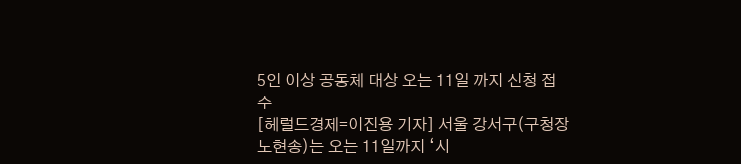5인 이상 공동체 대상 오는 11일 까지 신청 접수
[헤럴드경제=이진용 기자] 서울 강서구(구청장 노현송)는 오는 11일까지 ‘시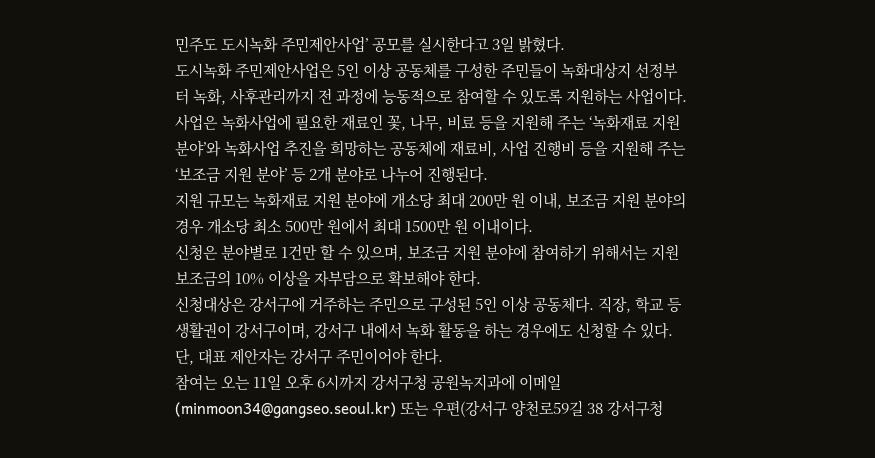민주도 도시녹화 주민제안사업’ 공모를 실시한다고 3일 밝혔다.
도시녹화 주민제안사업은 5인 이상 공동체를 구성한 주민들이 녹화대상지 선정부터 녹화, 사후관리까지 전 과정에 능동적으로 참여할 수 있도록 지원하는 사업이다.
사업은 녹화사업에 필요한 재료인 꽃, 나무, 비료 등을 지원해 주는 ‘녹화재료 지원 분야’와 녹화사업 추진을 희망하는 공동체에 재료비, 사업 진행비 등을 지원해 주는 ‘보조금 지원 분야’ 등 2개 분야로 나누어 진행된다.
지원 규모는 녹화재료 지원 분야에 개소당 최대 200만 원 이내, 보조금 지원 분야의 경우 개소당 최소 500만 원에서 최대 1500만 원 이내이다.
신청은 분야별로 1건만 할 수 있으며, 보조금 지원 분야에 참여하기 위해서는 지원 보조금의 10% 이상을 자부담으로 확보해야 한다.
신청대상은 강서구에 거주하는 주민으로 구성된 5인 이상 공동체다. 직장, 학교 등 생활권이 강서구이며, 강서구 내에서 녹화 활동을 하는 경우에도 신청할 수 있다. 단, 대표 제안자는 강서구 주민이어야 한다.
참여는 오는 11일 오후 6시까지 강서구청 공원녹지과에 이메일(minmoon34@gangseo.seoul.kr) 또는 우편(강서구 양천로59길 38 강서구청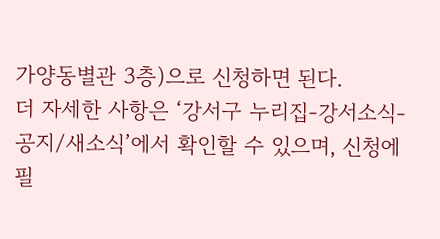가양동별관 3층)으로 신청하면 된다.
더 자세한 사항은 ‘강서구 누리집-강서소식-공지/새소식’에서 확인할 수 있으며, 신청에 필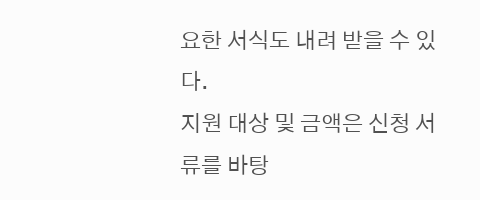요한 서식도 내려 받을 수 있다.
지원 대상 및 금액은 신청 서류를 바탕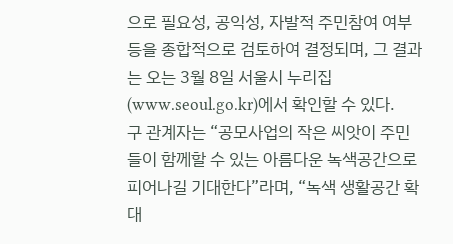으로 필요성, 공익성, 자발적 주민참여 여부 등을 종합적으로 검토하여 결정되며, 그 결과는 오는 3월 8일 서울시 누리집(www.seoul.go.kr)에서 확인할 수 있다.
구 관계자는 “공모사업의 작은 씨앗이 주민들이 함께할 수 있는 아름다운 녹색공간으로 피어나길 기대한다”라며, “녹색 생활공간 확대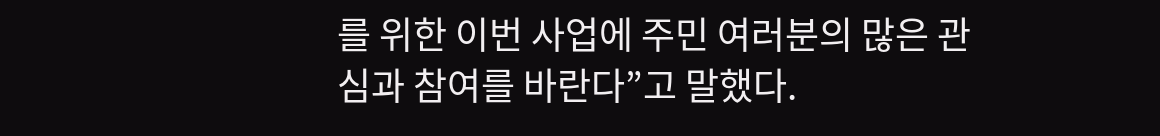를 위한 이번 사업에 주민 여러분의 많은 관심과 참여를 바란다”고 말했다.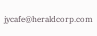jycafe@heraldcorp.com